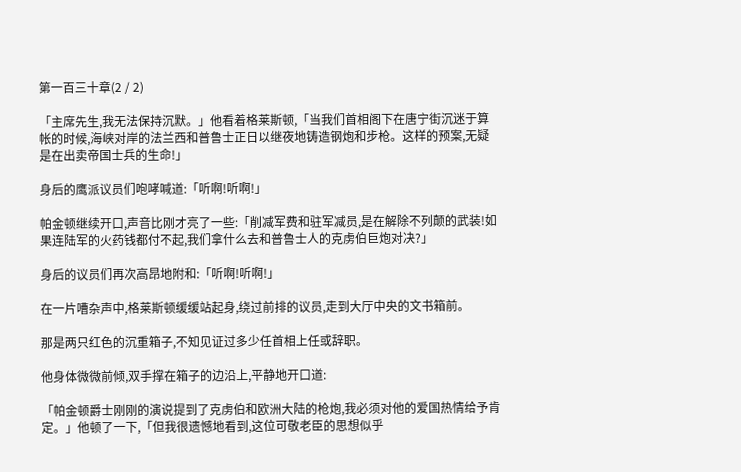第一百三十章(2 / 2)

「主席先生,我无法保持沉默。」他看着格莱斯顿,「当我们首相阁下在唐宁街沉迷于算帐的时候,海峡对岸的法兰西和普鲁士正日以继夜地铸造钢炮和步枪。这样的预案,无疑是在出卖帝国士兵的生命!」

身后的鹰派议员们咆哮喊道:「听啊!听啊!」

帕金顿继续开口,声音比刚才亮了一些:「削减军费和驻军减员,是在解除不列颠的武装!如果连陆军的火药钱都付不起,我们拿什么去和普鲁士人的克虏伯巨炮对决?」

身后的议员们再次高昂地附和:「听啊!听啊!」

在一片嘈杂声中,格莱斯顿缓缓站起身,绕过前排的议员,走到大厅中央的文书箱前。

那是两只红色的沉重箱子,不知见证过多少任首相上任或辞职。

他身体微微前倾,双手撑在箱子的边沿上,平静地开口道:

「帕金顿爵士刚刚的演说提到了克虏伯和欧洲大陆的枪炮,我必须对他的爱国热情给予肯定。」他顿了一下,「但我很遗憾地看到,这位可敬老臣的思想似乎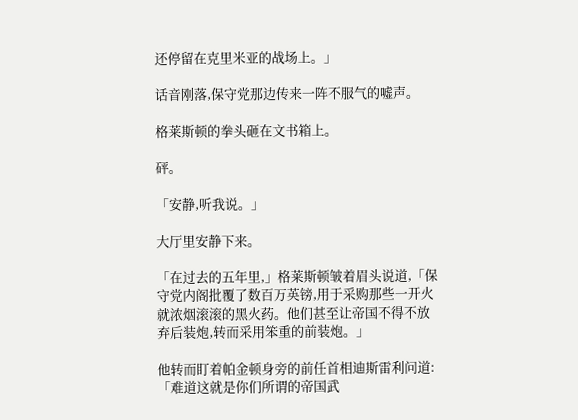还停留在克里米亚的战场上。」

话音刚落,保守党那边传来一阵不服气的嘘声。

格莱斯顿的拳头砸在文书箱上。

砰。

「安静,听我说。」

大厅里安静下来。

「在过去的五年里,」格莱斯顿皱着眉头说道,「保守党内阁批覆了数百万英镑,用于采购那些一开火就浓烟滚滚的黑火药。他们甚至让帝国不得不放弃后装炮,转而采用笨重的前装炮。」

他转而盯着帕金顿身旁的前任首相迪斯雷利问道:「难道这就是你们所谓的帝国武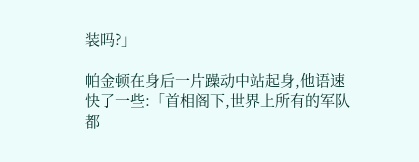装吗?」

帕金顿在身后一片躁动中站起身,他语速快了一些:「首相阁下,世界上所有的军队都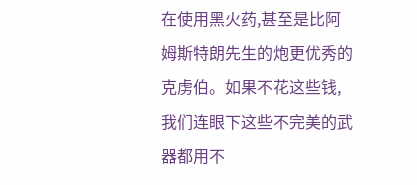在使用黑火药,甚至是比阿姆斯特朗先生的炮更优秀的克虏伯。如果不花这些钱,我们连眼下这些不完美的武器都用不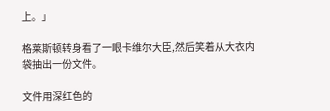上。」

格莱斯顿转身看了一眼卡维尔大臣,然后笑着从大衣内袋抽出一份文件。

文件用深红色的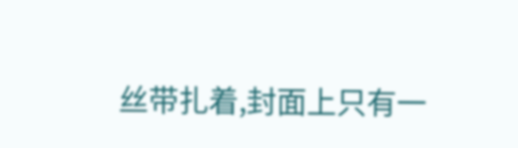丝带扎着,封面上只有一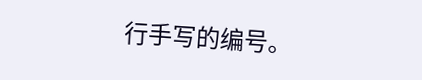行手写的编号。